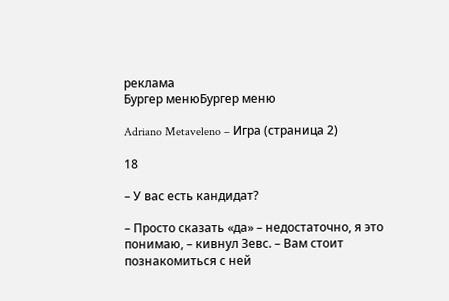реклама
Бургер менюБургер меню

Adriano Metaveleno – Игра (страница 2)

18

– У вас есть кандидат?

– Просто сказать «да» – недостаточно, я это понимаю, – кивнул Зевс. – Вам стоит познакомиться с ней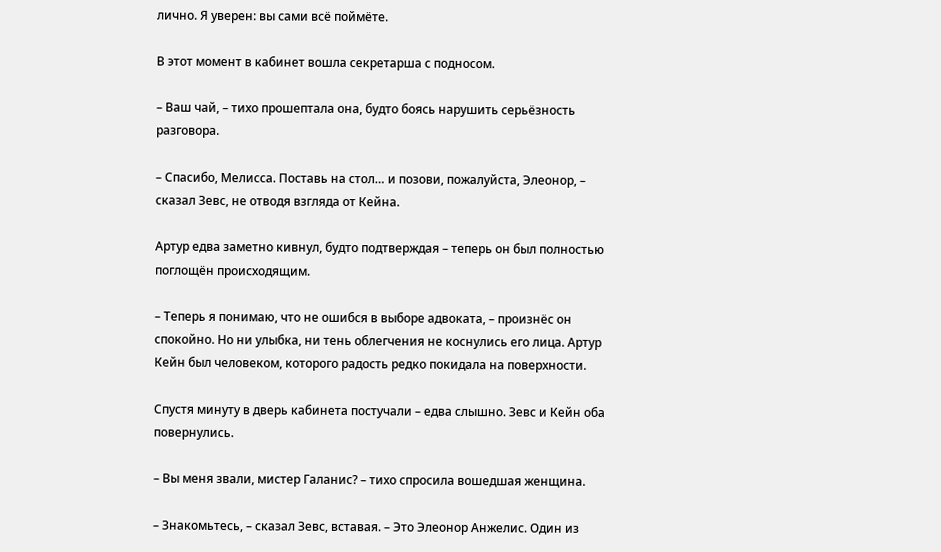лично. Я уверен: вы сами всё поймёте.

В этот момент в кабинет вошла секретарша с подносом.

– Ваш чай, – тихо прошептала она, будто боясь нарушить серьёзность разговора.

– Спасибо, Мелисса. Поставь на стол… и позови, пожалуйста, Элеонор, – сказал Зевс, не отводя взгляда от Кейна.

Артур едва заметно кивнул, будто подтверждая – теперь он был полностью поглощён происходящим.

– Теперь я понимаю, что не ошибся в выборе адвоката, – произнёс он спокойно. Но ни улыбка, ни тень облегчения не коснулись его лица. Артур Кейн был человеком, которого радость редко покидала на поверхности.

Спустя минуту в дверь кабинета постучали – едва слышно. Зевс и Кейн оба повернулись.

– Вы меня звали, мистер Галанис? – тихо спросила вошедшая женщина.

– Знакомьтесь, – сказал Зевс, вставая. – Это Элеонор Анжелис. Один из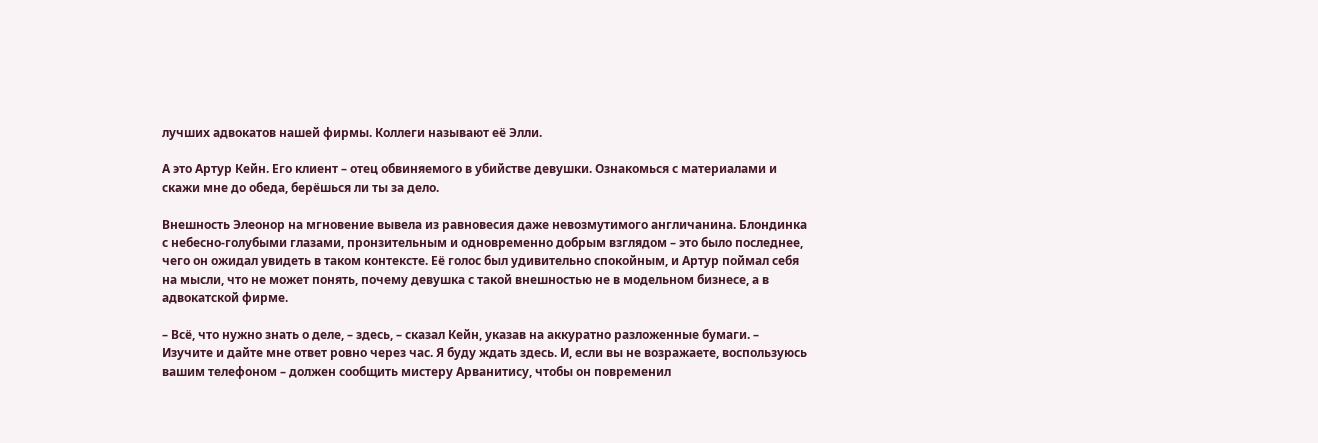лучших адвокатов нашей фирмы. Коллеги называют её Элли.

А это Артур Кейн. Его клиент – отец обвиняемого в убийстве девушки. Ознакомься с материалами и скажи мне до обеда, берёшься ли ты за дело.

Внешность Элеонор на мгновение вывела из равновесия даже невозмутимого англичанина. Блондинка с небесно-голубыми глазами, пронзительным и одновременно добрым взглядом – это было последнее, чего он ожидал увидеть в таком контексте. Её голос был удивительно спокойным, и Артур поймал себя на мысли, что не может понять, почему девушка с такой внешностью не в модельном бизнесе, а в адвокатской фирме.

– Всё, что нужно знать о деле, – здесь, – сказал Кейн, указав на аккуратно разложенные бумаги. – Изучите и дайте мне ответ ровно через час. Я буду ждать здесь. И, если вы не возражаете, воспользуюсь вашим телефоном – должен сообщить мистеру Арванитису, чтобы он повременил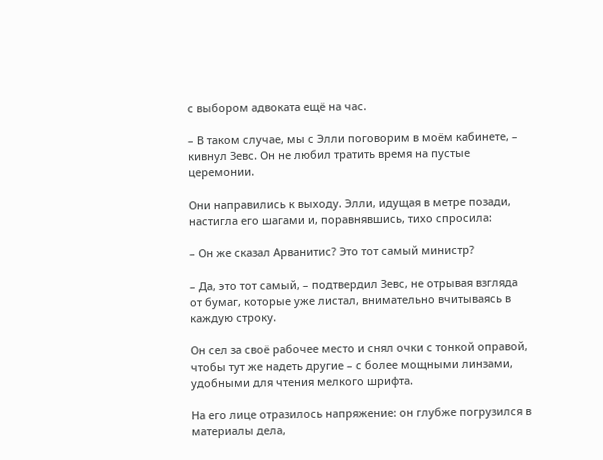с выбором адвоката ещё на час.

– В таком случае, мы с Элли поговорим в моём кабинете, – кивнул Зевс. Он не любил тратить время на пустые церемонии.

Они направились к выходу. Элли, идущая в метре позади, настигла его шагами и, поравнявшись, тихо спросила:

– Он же сказал Арванитис? Это тот самый министр?

– Да, это тот самый, – подтвердил Зевс, не отрывая взгляда от бумаг, которые уже листал, внимательно вчитываясь в каждую строку.

Он сел за своё рабочее место и снял очки с тонкой оправой, чтобы тут же надеть другие – с более мощными линзами, удобными для чтения мелкого шрифта.

На его лице отразилось напряжение: он глубже погрузился в материалы дела,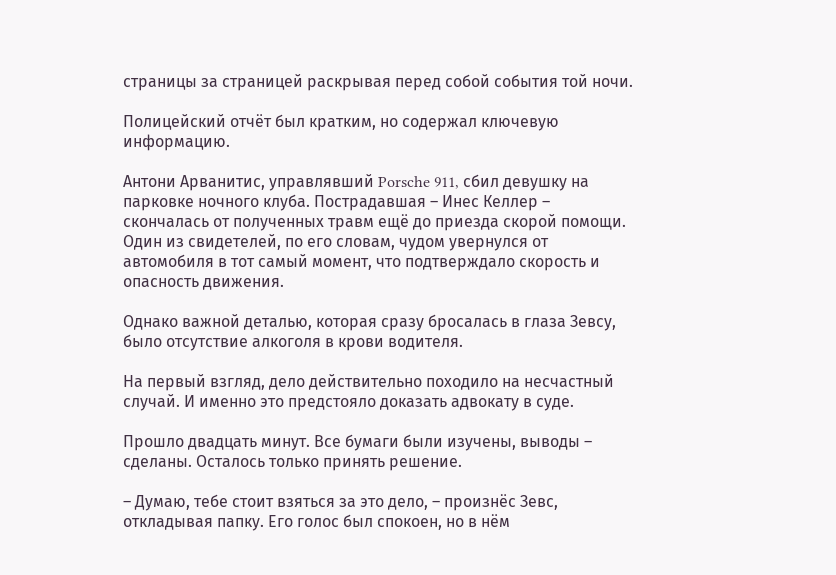страницы за страницей раскрывая перед собой события той ночи.

Полицейский отчёт был кратким, но содержал ключевую информацию.

Антони Арванитис, управлявший Porsche 911, сбил девушку на парковке ночного клуба. Пострадавшая – Инес Келлер – скончалась от полученных травм ещё до приезда скорой помощи. Один из свидетелей, по его словам, чудом увернулся от автомобиля в тот самый момент, что подтверждало скорость и опасность движения.

Однако важной деталью, которая сразу бросалась в глаза Зевсу, было отсутствие алкоголя в крови водителя.

На первый взгляд, дело действительно походило на несчастный случай. И именно это предстояло доказать адвокату в суде.

Прошло двадцать минут. Все бумаги были изучены, выводы – сделаны. Осталось только принять решение.

– Думаю, тебе стоит взяться за это дело, – произнёс Зевс, откладывая папку. Его голос был спокоен, но в нём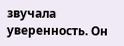звучала уверенность. Он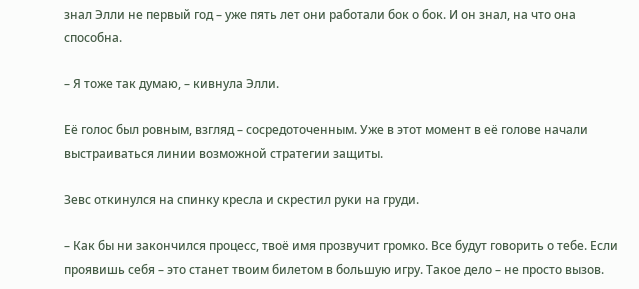знал Элли не первый год – уже пять лет они работали бок о бок. И он знал, на что она способна.

– Я тоже так думаю, – кивнула Элли.

Её голос был ровным, взгляд – сосредоточенным. Уже в этот момент в её голове начали выстраиваться линии возможной стратегии защиты.

Зевс откинулся на спинку кресла и скрестил руки на груди.

– Как бы ни закончился процесс, твоё имя прозвучит громко. Все будут говорить о тебе. Если проявишь себя – это станет твоим билетом в большую игру. Такое дело – не просто вызов.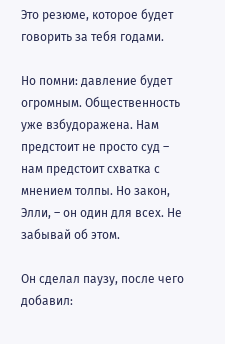Это резюме, которое будет говорить за тебя годами.

Но помни: давление будет огромным. Общественность уже взбудоражена. Нам предстоит не просто суд – нам предстоит схватка с мнением толпы. Но закон, Элли, – он один для всех. Не забывай об этом.

Он сделал паузу, после чего добавил: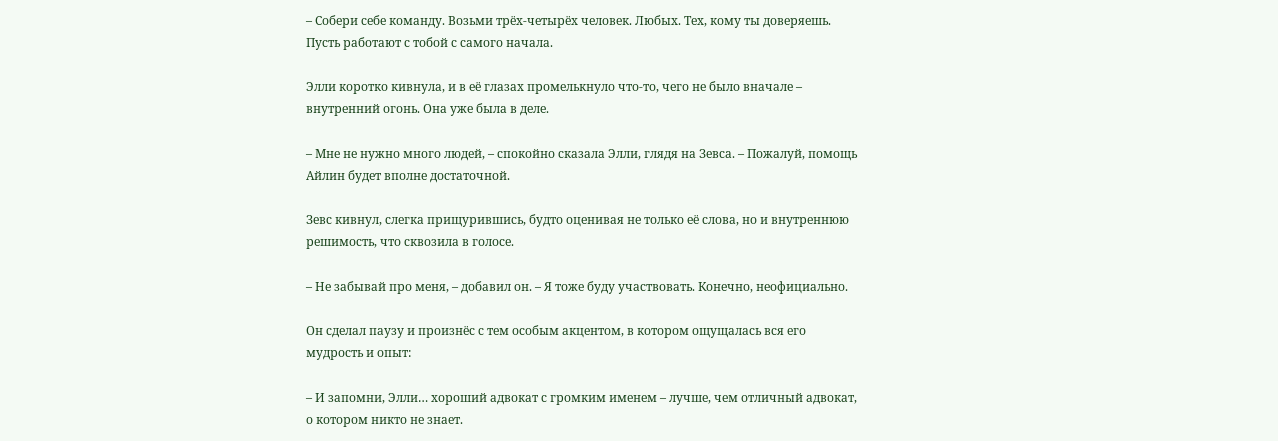– Собери себе команду. Возьми трёх-четырёх человек. Любых. Тех, кому ты доверяешь. Пусть работают с тобой с самого начала.

Элли коротко кивнула, и в её глазах промелькнуло что-то, чего не было вначале – внутренний огонь. Она уже была в деле.

– Мне не нужно много людей, – спокойно сказала Элли, глядя на Зевса. – Пожалуй, помощь Айлин будет вполне достаточной.

Зевс кивнул, слегка прищурившись, будто оценивая не только её слова, но и внутреннюю решимость, что сквозила в голосе.

– Не забывай про меня, – добавил он. – Я тоже буду участвовать. Конечно, неофициально.

Он сделал паузу и произнёс с тем особым акцентом, в котором ощущалась вся его мудрость и опыт:

– И запомни, Элли… хороший адвокат с громким именем – лучше, чем отличный адвокат, о котором никто не знает.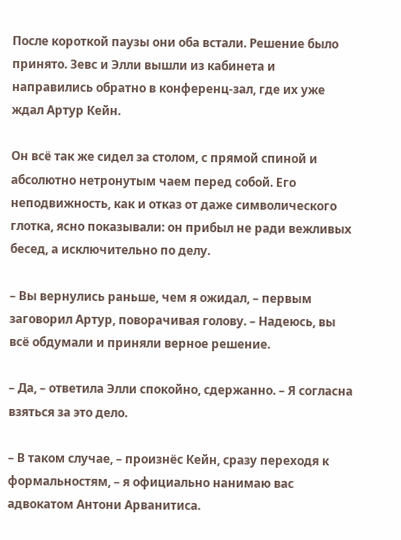После короткой паузы они оба встали. Решение было принято. Зевс и Элли вышли из кабинета и направились обратно в конференц-зал, где их уже ждал Артур Кейн.

Он всё так же сидел за столом, с прямой спиной и абсолютно нетронутым чаем перед собой. Его неподвижность, как и отказ от даже символического глотка, ясно показывали: он прибыл не ради вежливых бесед, а исключительно по делу.

– Вы вернулись раньше, чем я ожидал, – первым заговорил Артур, поворачивая голову. – Надеюсь, вы всё обдумали и приняли верное решение.

– Да, – ответила Элли спокойно, сдержанно. – Я согласна взяться за это дело.

– В таком случае, – произнёс Кейн, сразу переходя к формальностям, – я официально нанимаю вас адвокатом Антони Арванитиса.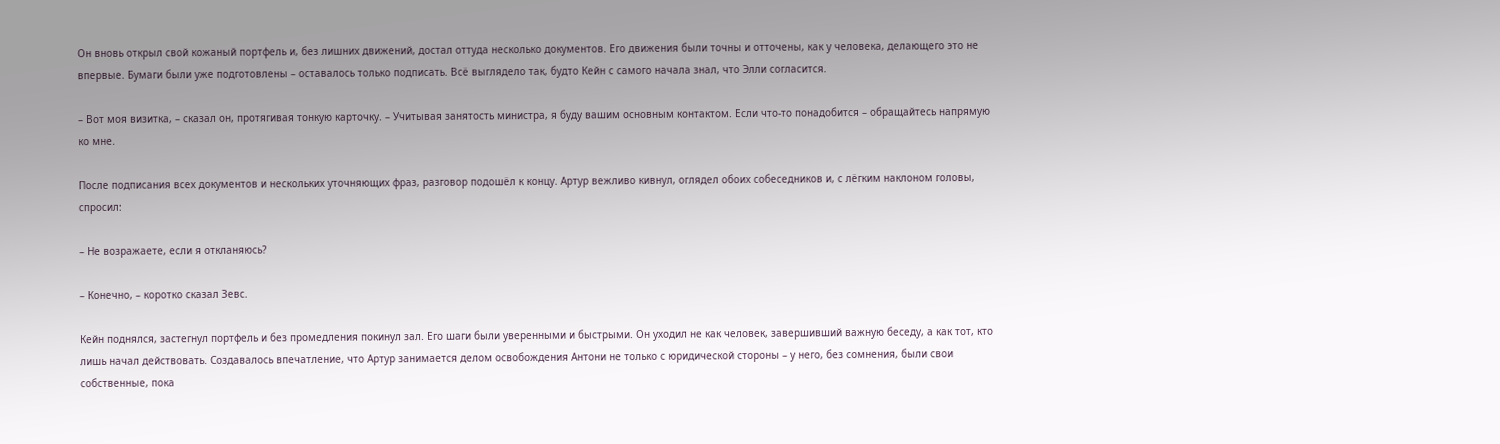Он вновь открыл свой кожаный портфель и, без лишних движений, достал оттуда несколько документов. Его движения были точны и отточены, как у человека, делающего это не впервые. Бумаги были уже подготовлены – оставалось только подписать. Всё выглядело так, будто Кейн с самого начала знал, что Элли согласится.

– Вот моя визитка, – сказал он, протягивая тонкую карточку. – Учитывая занятость министра, я буду вашим основным контактом. Если что-то понадобится – обращайтесь напрямую ко мне.

После подписания всех документов и нескольких уточняющих фраз, разговор подошёл к концу. Артур вежливо кивнул, оглядел обоих собеседников и, с лёгким наклоном головы, спросил:

– Не возражаете, если я откланяюсь?

– Конечно, – коротко сказал Зевс.

Кейн поднялся, застегнул портфель и без промедления покинул зал. Его шаги были уверенными и быстрыми. Он уходил не как человек, завершивший важную беседу, а как тот, кто лишь начал действовать. Создавалось впечатление, что Артур занимается делом освобождения Антони не только с юридической стороны – у него, без сомнения, были свои собственные, пока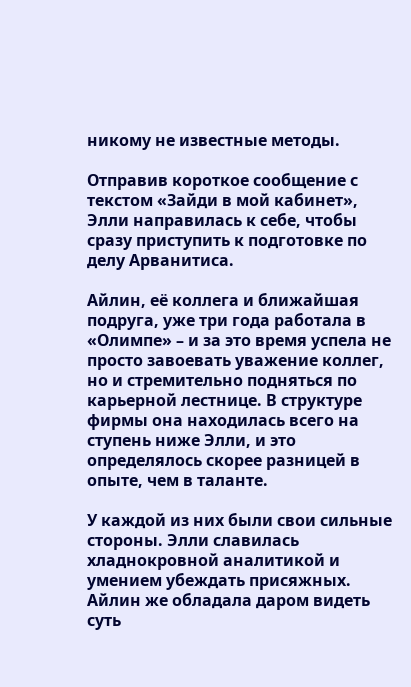никому не известные методы.

Отправив короткое сообщение с текстом «Зайди в мой кабинет», Элли направилась к себе, чтобы сразу приступить к подготовке по делу Арванитиса.

Айлин, её коллега и ближайшая подруга, уже три года работала в «Олимпе» – и за это время успела не просто завоевать уважение коллег, но и стремительно подняться по карьерной лестнице. В структуре фирмы она находилась всего на ступень ниже Элли, и это определялось скорее разницей в опыте, чем в таланте.

У каждой из них были свои сильные стороны. Элли славилась хладнокровной аналитикой и умением убеждать присяжных. Айлин же обладала даром видеть суть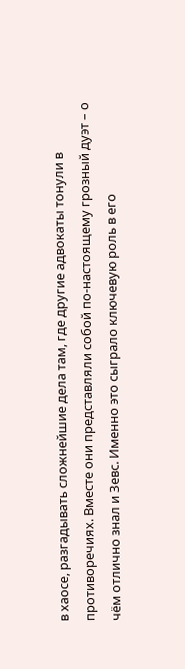в хаосе, разгадывать сложнейшие дела там, где другие адвокаты тонули в противоречиях. Вместе они представляли собой по-настоящему грозный дуэт – о чём отлично знал и Зевс. Именно это сыграло ключевую роль в его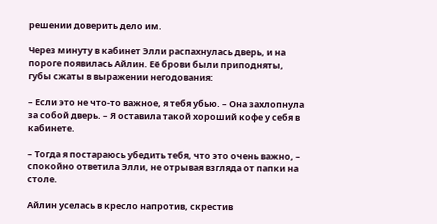решении доверить дело им.

Через минуту в кабинет Элли распахнулась дверь, и на пороге появилась Айлин. Её брови были приподняты, губы сжаты в выражении негодования:

– Если это не что-то важное, я тебя убью. – Она захлопнула за собой дверь. – Я оставила такой хороший кофе у себя в кабинете.

– Тогда я постараюсь убедить тебя, что это очень важно, – спокойно ответила Элли, не отрывая взгляда от папки на столе.

Айлин уселась в кресло напротив, скрестив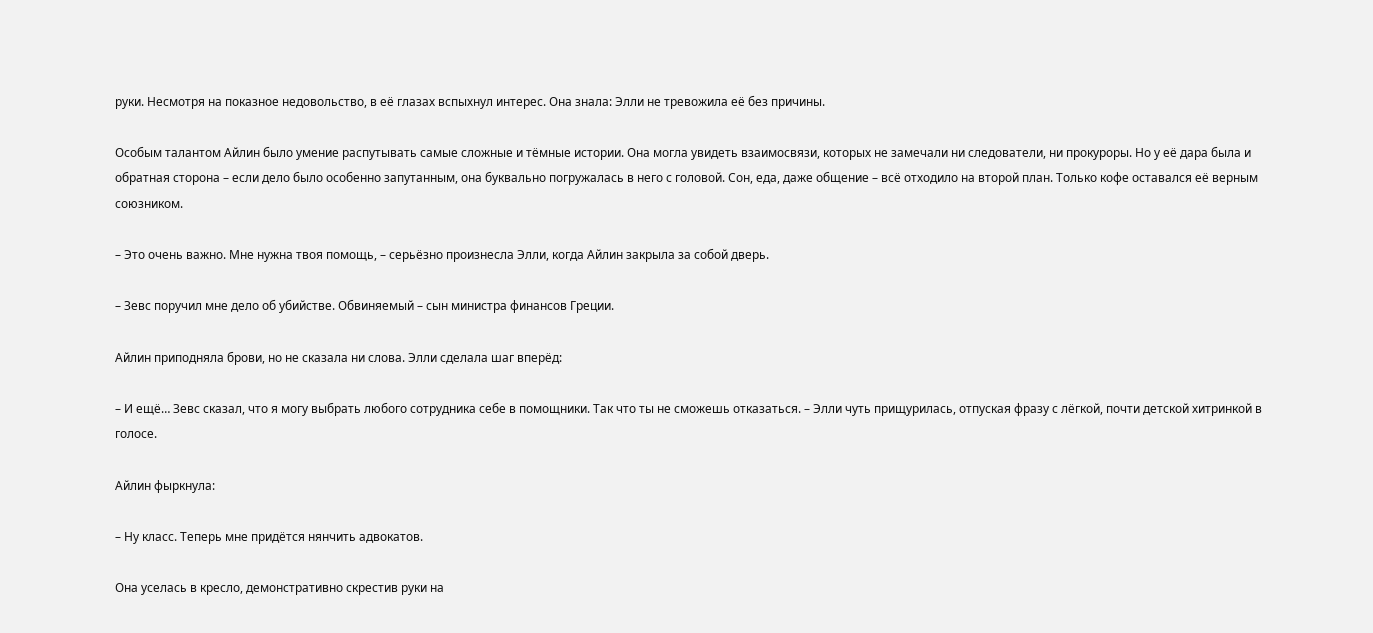руки. Несмотря на показное недовольство, в её глазах вспыхнул интерес. Она знала: Элли не тревожила её без причины.

Особым талантом Айлин было умение распутывать самые сложные и тёмные истории. Она могла увидеть взаимосвязи, которых не замечали ни следователи, ни прокуроры. Но у её дара была и обратная сторона – если дело было особенно запутанным, она буквально погружалась в него с головой. Сон, еда, даже общение – всё отходило на второй план. Только кофе оставался её верным союзником.

– Это очень важно. Мне нужна твоя помощь, – серьёзно произнесла Элли, когда Айлин закрыла за собой дверь.

– Зевс поручил мне дело об убийстве. Обвиняемый – сын министра финансов Греции.

Айлин приподняла брови, но не сказала ни слова. Элли сделала шаг вперёд:

– И ещё… Зевс сказал, что я могу выбрать любого сотрудника себе в помощники. Так что ты не сможешь отказаться. – Элли чуть прищурилась, отпуская фразу с лёгкой, почти детской хитринкой в голосе.

Айлин фыркнула:

– Ну класс. Теперь мне придётся нянчить адвокатов.

Она уселась в кресло, демонстративно скрестив руки на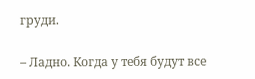груди.

– Ладно. Когда у тебя будут все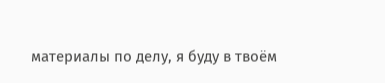материалы по делу, я буду в твоём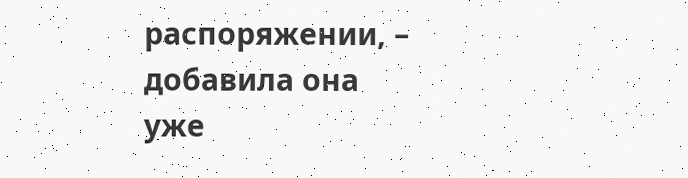распоряжении, – добавила она уже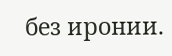без иронии.